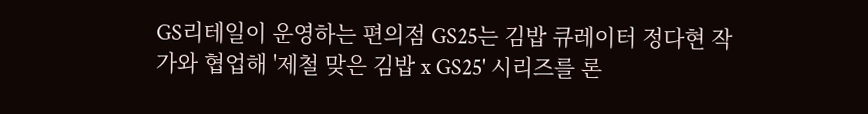GS리테일이 운영하는 편의점 GS25는 김밥 큐레이터 정다현 작가와 협업해 '제철 맞은 김밥 x GS25' 시리즈를 론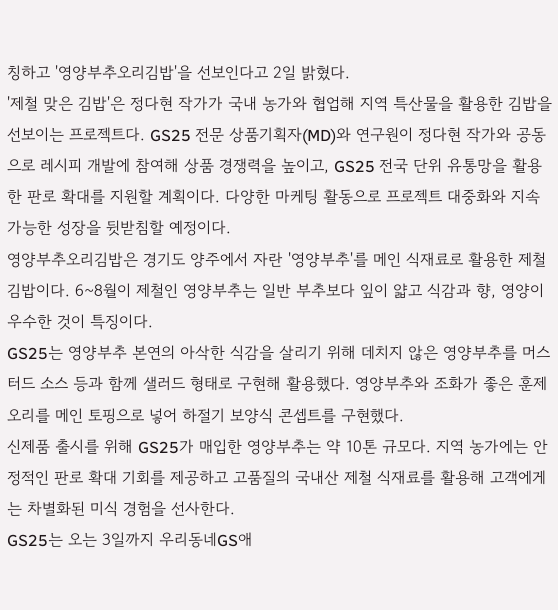칭하고 '영양부추오리김밥'을 선보인다고 2일 밝혔다.
'제철 맞은 김밥'은 정다현 작가가 국내 농가와 협업해 지역 특산물을 활용한 김밥을 선보이는 프로젝트다. GS25 전문 상품기획자(MD)와 연구원이 정다현 작가와 공동으로 레시피 개발에 참여해 상품 경쟁력을 높이고, GS25 전국 단위 유통망을 활용한 판로 확대를 지원할 계획이다. 다양한 마케팅 활동으로 프로젝트 대중화와 지속 가능한 성장을 뒷받침할 예정이다.
영양부추오리김밥은 경기도 양주에서 자란 '영양부추'를 메인 식재료로 활용한 제철 김밥이다. 6~8월이 제철인 영양부추는 일반 부추보다 잎이 얇고 식감과 향, 영양이 우수한 것이 특징이다.
GS25는 영양부추 본연의 아삭한 식감을 살리기 위해 데치지 않은 영양부추를 머스터드 소스 등과 함께 샐러드 형태로 구현해 활용했다. 영양부추와 조화가 좋은 훈제오리를 메인 토핑으로 넣어 하절기 보양식 콘셉트를 구현했다.
신제품 출시를 위해 GS25가 매입한 영양부추는 약 10톤 규모다. 지역 농가에는 안정적인 판로 확대 기회를 제공하고 고품질의 국내산 제철 식재료를 활용해 고객에게는 차별화된 미식 경험을 선사한다.
GS25는 오는 3일까지 우리동네GS애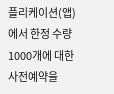플리케이션(앱)에서 한정 수량 1000개에 대한 사전예약을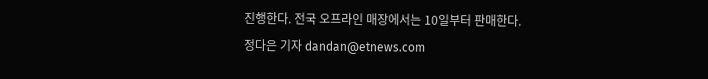진행한다. 전국 오프라인 매장에서는 10일부터 판매한다.
정다은 기자 dandan@etnews.com